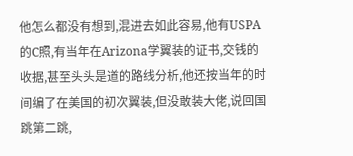他怎么都没有想到,混进去如此容易,他有USPA的C照,有当年在Arizona学翼装的证书,交钱的收据,甚至头头是道的路线分析,他还按当年的时间编了在美国的初次翼装,但没敢装大佬,说回国跳第二跳,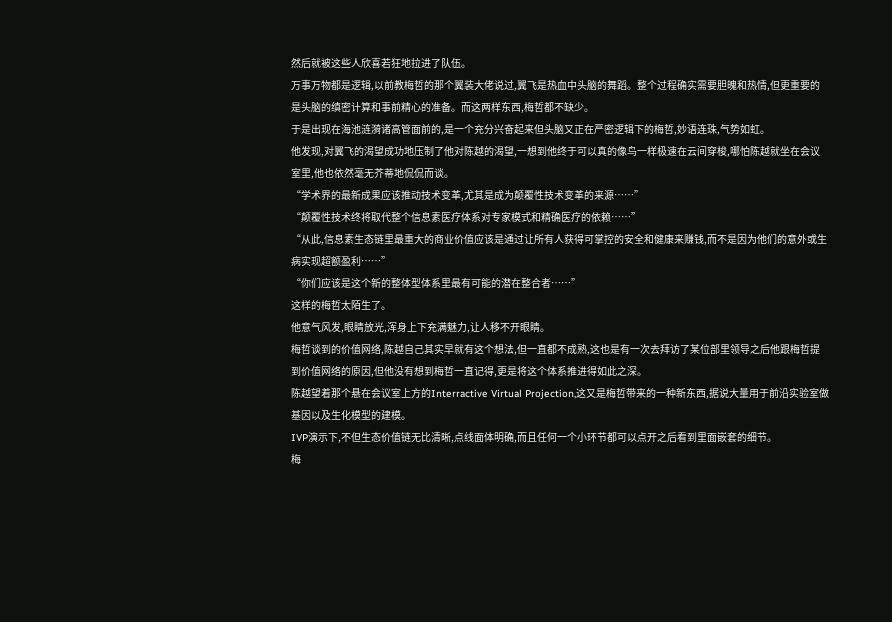然后就被这些人欣喜若狂地拉进了队伍。
万事万物都是逻辑,以前教梅哲的那个翼装大佬说过,翼飞是热血中头脑的舞蹈。整个过程确实需要胆魄和热情,但更重要的是头脑的缜密计算和事前精心的准备。而这两样东西,梅哲都不缺少。
于是出现在海池涟漪诸高管面前的,是一个充分兴奋起来但头脑又正在严密逻辑下的梅哲,妙语连珠,气势如虹。
他发现,对翼飞的渴望成功地压制了他对陈越的渴望,一想到他终于可以真的像鸟一样极速在云间穿梭,哪怕陈越就坐在会议室里,他也依然毫无芥蒂地侃侃而谈。
“学术界的最新成果应该推动技术变革,尤其是成为颠覆性技术变革的来源……”
“颠覆性技术终将取代整个信息素医疗体系对专家模式和精确医疗的依赖……”
“从此,信息素生态链里最重大的商业价值应该是通过让所有人获得可掌控的安全和健康来赚钱,而不是因为他们的意外或生病实现超额盈利……”
“你们应该是这个新的整体型体系里最有可能的潜在整合者……”
这样的梅哲太陌生了。
他意气风发,眼睛放光,浑身上下充满魅力,让人移不开眼睛。
梅哲谈到的价值网络,陈越自己其实早就有这个想法,但一直都不成熟,这也是有一次去拜访了某位部里领导之后他跟梅哲提到价值网络的原因,但他没有想到梅哲一直记得,更是将这个体系推进得如此之深。
陈越望着那个悬在会议室上方的Interractive Virtual Projection,这又是梅哲带来的一种新东西,据说大量用于前沿实验室做基因以及生化模型的建模。
IVP演示下,不但生态价值链无比清晰,点线面体明确,而且任何一个小环节都可以点开之后看到里面嵌套的细节。
梅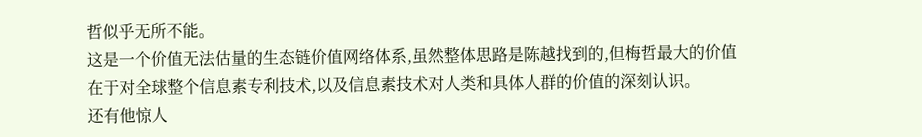哲似乎无所不能。
这是一个价值无法估量的生态链价值网络体系,虽然整体思路是陈越找到的,但梅哲最大的价值在于对全球整个信息素专利技术,以及信息素技术对人类和具体人群的价值的深刻认识。
还有他惊人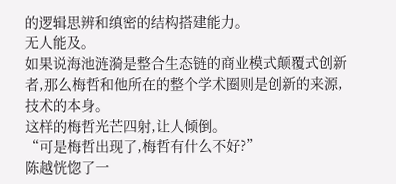的逻辑思辨和缜密的结构搭建能力。
无人能及。
如果说海池涟漪是整合生态链的商业模式颠覆式创新者,那么梅哲和他所在的整个学术圈则是创新的来源,技术的本身。
这样的梅哲光芒四射,让人倾倒。
“可是梅哲出现了,梅哲有什么不好?”
陈越恍惚了一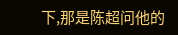下,那是陈超问他的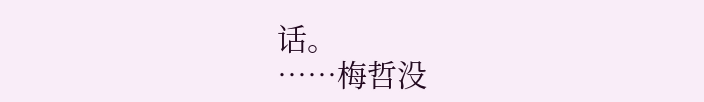话。
……梅哲没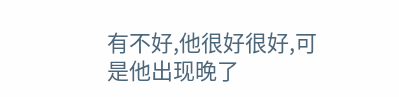有不好,他很好很好,可是他出现晚了